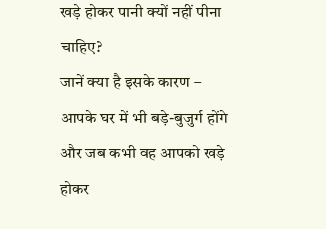खड़े होकर पानी क्यों नहीं पीना चाहिए?
जानें क्या है इसके कारण –
आपके घर में भी बड़े-बुजुर्ग होंगे और जब कभी वह आपको खड़े होकर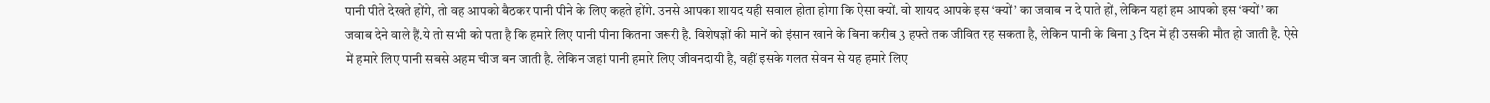पानी पीते देखते होंगे, तो वह आपको बैठकर पानी पीने के लिए कहते होंगे. उनसे आपका शायद यही सवाल होता होगा कि ऐसा क्यों. वो शायद आपके इस ‘क्यों’ का जवाब न दे पाते हों, लेकिन यहां हम आपको इस ‘क्यों’ का जवाब देने वाले हैं.ये तो सभी को पता है कि हमारे लिए पानी पीना कितना जरूरी है. विशेषज्ञों की मानें को इंसान खाने के बिना करीब 3 हफ्ते तक जीवित रह सकता है, लेकिन पानी के बिना 3 दिन में ही उसकी मौत हो जाती है. ऐसे में हमारे लिए पानी सबसे अहम चीज बन जाती है. लेकिन जहां पानी हमारे लिए जीवनदायी है, वहीं इसके गलत सेवन से यह हमारे लिए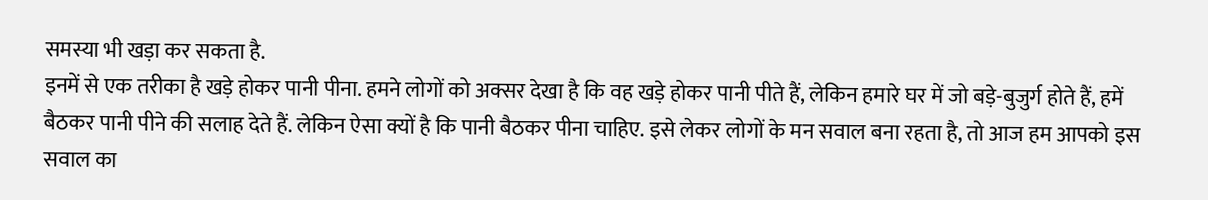समस्या भी खड़ा कर सकता है.
इनमें से एक तरीका है खड़े होकर पानी पीना. हमने लोगों को अक्सर देखा है कि वह खड़े होकर पानी पीते हैं, लेकिन हमारे घर में जो बड़े-बुजुर्ग होते हैं, हमें बैठकर पानी पीने की सलाह देते हैं. लेकिन ऐसा क्यों है कि पानी बैठकर पीना चाहिए. इसे लेकर लोगों के मन सवाल बना रहता है, तो आज हम आपको इस सवाल का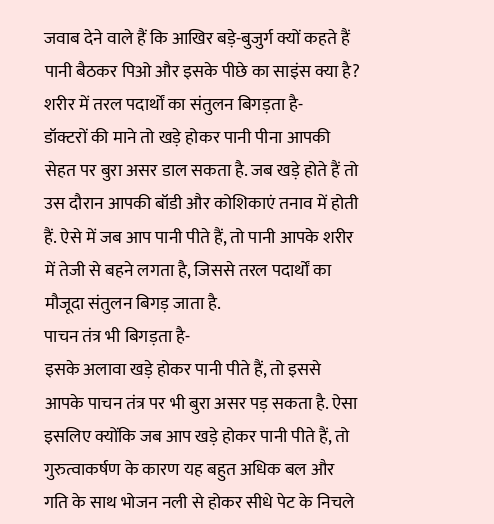जवाब देने वाले हैं कि आखिर बड़े-बुजुर्ग क्यों कहते हैं पानी बैठकर पिओ और इसके पीछे का साइंस क्या है?
शरीर में तरल पदार्थों का संतुलन बिगड़ता है-
डॉक्टरों की माने तो खड़े होकर पानी पीना आपकी सेहत पर बुरा असर डाल सकता है. जब खड़े होते हैं तो उस दौरान आपकी बॉडी और कोशिकाएं तनाव में होती हैं. ऐसे में जब आप पानी पीते हैं, तो पानी आपके शरीर में तेजी से बहने लगता है, जिससे तरल पदार्थों का मौजूदा संतुलन बिगड़ जाता है.
पाचन तंत्र भी बिगड़ता है-
इसके अलावा खड़े होकर पानी पीते हैं, तो इससे आपके पाचन तंत्र पर भी बुरा असर पड़ सकता है. ऐसा इसलिए क्योंकि जब आप खड़े होकर पानी पीते हैं, तो गुरुत्वाकर्षण के कारण यह बहुत अधिक बल और गति के साथ भोजन नली से होकर सीधे पेट के निचले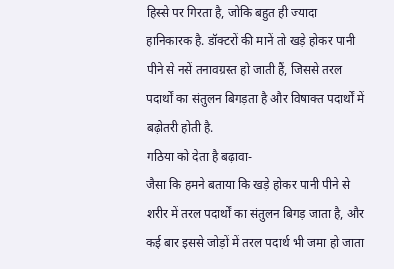हिस्से पर गिरता है, जोकि बहुत ही ज्यादा हानिकारक है. डॉक्टरों की मानें तो खड़े होकर पानी पीने से नसें तनावग्रस्त हो जाती हैं, जिससे तरल पदार्थों का संतुलन बिगड़ता है और विषाक्त पदार्थों में बढ़ोतरी होती है.
गठिया को देता है बढ़ावा-
जैसा कि हमने बताया कि खड़े होकर पानी पीने से शरीर में तरल पदार्थों का संतुलन बिगड़ जाता है, और कई बार इससे जोड़ों में तरल पदार्थ भी जमा हो जाता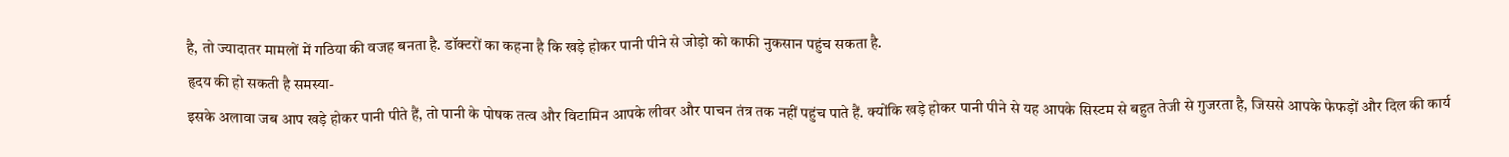है, तो ज्यादातर मामलों में गठिया की वजह बनता है. डॉक्टरों का कहना है कि खड़े होकर पानी पीने से जोड़ो को काफी नुकसान पहुंच सकता है.
हृदय की हो सकती है समस्या-
इसके अलावा जब आप खड़े होकर पानी पीते हैं, तो पानी के पोषक तत्व और विटामिन आपके लीवर और पाचन तंत्र तक नहीं पहुंच पाते हैं. क्योंकि खड़े होकर पानी पीने से यह आपके सिस्टम से बहुत तेजी से गुजरता है, जिससे आपके फेफड़ों और दिल की कार्य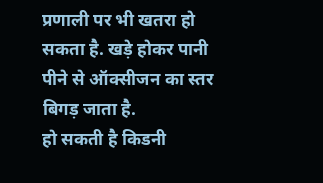प्रणाली पर भी खतरा हो सकता है. खड़े होकर पानी पीने से ऑक्सीजन का स्तर बिगड़ जाता है.
हो सकती है किडनी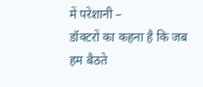में परेशानी –
डॉक्टरों का कहना है कि जब हम बैठते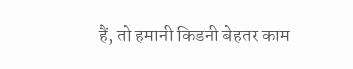हैं, तो हमानी किडनी बेहतर काम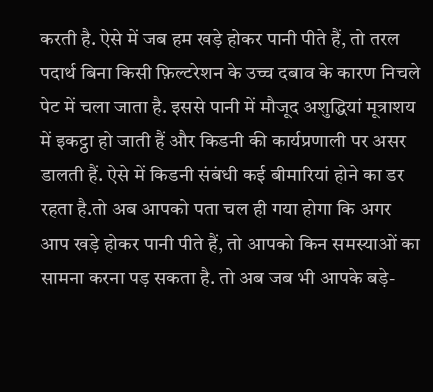करती है. ऐसे में जब हम खड़े होकर पानी पीते हैं, तो तरल पदार्थ बिना किसी फ़िल्टरेशन के उच्च दबाव के कारण निचले पेट में चला जाता है. इससे पानी में मौजूद अशुद्धियां मूत्राशय में इकट्ठा हो जाती हैं और किडनी की कार्यप्रणाली पर असर डालती हैं. ऐसे में किडनी संबंधी कई बीमारियां होने का डर रहता है.तो अब आपको पता चल ही गया होगा कि अगर आप खड़े होकर पानी पीते हैं, तो आपको किन समस्याओं का सामना करना पड़ सकता है. तो अब जब भी आपके बड़े-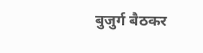बुजुर्ग बैठकर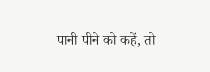पानी पीने को कहें, तो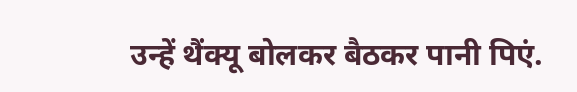उन्हें थैंक्यू बोलकर बैठकर पानी पिएं.